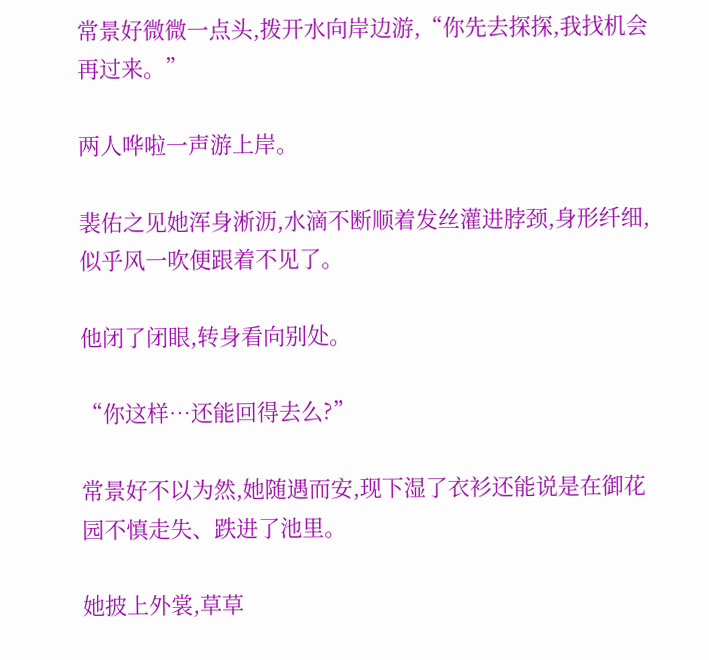常景好微微一点头,拨开水向岸边游,“你先去探探,我找机会再过来。”

两人哗啦一声游上岸。

裴佑之见她浑身淅沥,水滴不断顺着发丝灌进脖颈,身形纤细,似乎风一吹便跟着不见了。

他闭了闭眼,转身看向别处。

“你这样…还能回得去么?”

常景好不以为然,她随遇而安,现下湿了衣衫还能说是在御花园不慎走失、跌进了池里。

她披上外裳,草草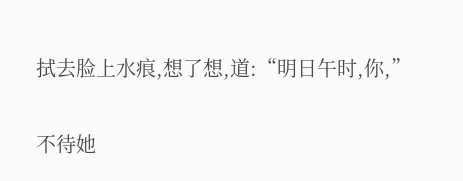拭去脸上水痕,想了想,道:“明日午时,你,”

不待她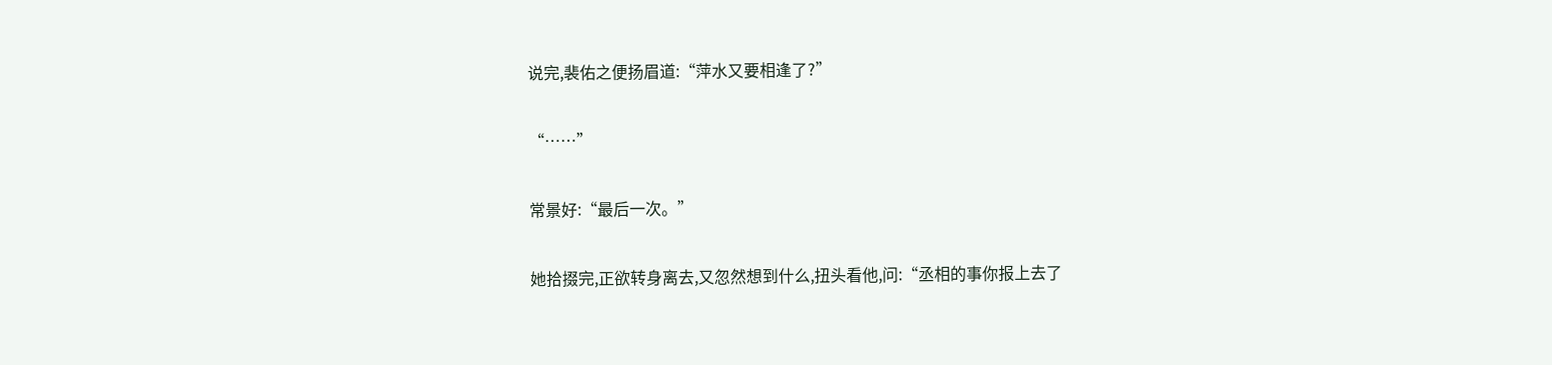说完,裴佑之便扬眉道:“萍水又要相逢了?”

“……”

常景好:“最后一次。”

她拾掇完,正欲转身离去,又忽然想到什么,扭头看他,问:“丞相的事你报上去了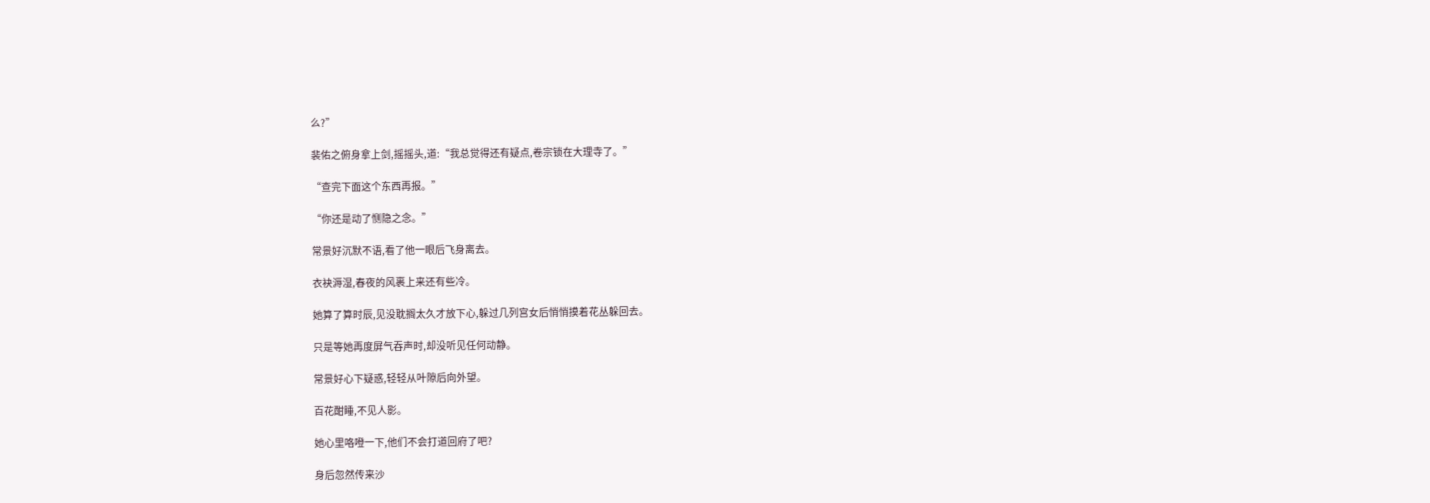么?”

裴佑之俯身拿上剑,摇摇头,道:“我总觉得还有疑点,卷宗锁在大理寺了。”

“查完下面这个东西再报。”

“你还是动了恻隐之念。”

常景好沉默不语,看了他一眼后飞身离去。

衣袂溽湿,春夜的风裹上来还有些冷。

她算了算时辰,见没耽搁太久才放下心,躲过几列宫女后悄悄摸着花丛躲回去。

只是等她再度屏气吞声时,却没听见任何动静。

常景好心下疑惑,轻轻从叶隙后向外望。

百花酣睡,不见人影。

她心里咯噔一下,他们不会打道回府了吧?

身后忽然传来沙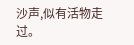沙声,似有活物走过。